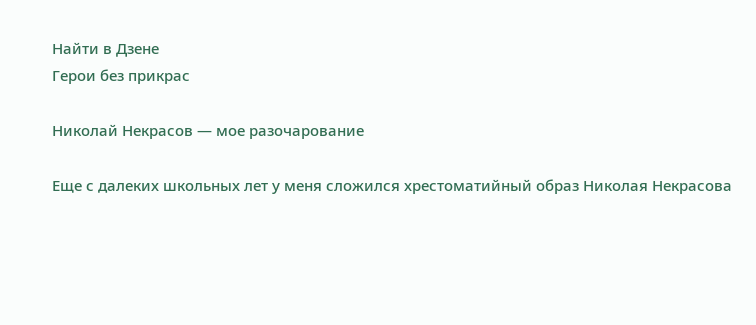Найти в Дзене
Герои без прикрас

Николай Некрасов — мое разочарование

Еще с далеких школьных лет у меня сложился хрестоматийный образ Николая Некрасова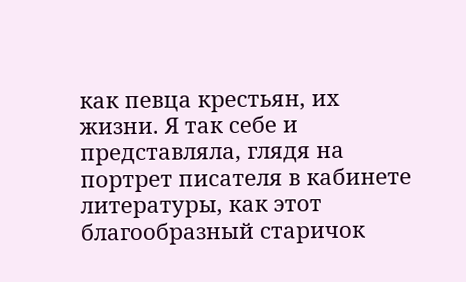как певца крестьян, их жизни. Я так себе и представляла, глядя на портрет писателя в кабинете литературы, как этот благообразный старичок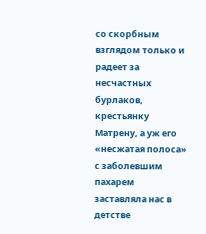со скорбным взглядом только и радеет за несчастных бурлаков, крестьянку Матрену, а уж его «несжатая полоса» с заболевшим пахарем заставляла нас в детстве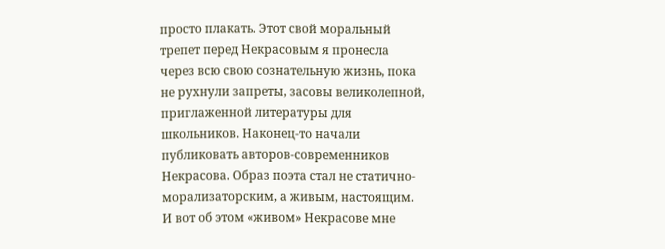просто плакать. Этот свой моральный трепет перед Некрасовым я пронесла через всю свою сознательную жизнь, пока не рухнули запреты, засовы великолепной, приглаженной литературы для школьников. Наконец-то начали публиковать авторов-современников Некрасова. Образ поэта стал не статично-морализаторским, а живым, настоящим. И вот об этом «живом» Некрасове мне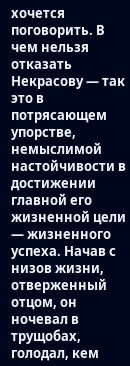хочется поговорить. В чем нельзя отказать Некрасову — так это в потрясающем упорстве, немыслимой настойчивости в достижении главной его жизненной цели — жизненного успеха. Начав с низов жизни, отверженный отцом, он ночевал в трущобах, голодал, кем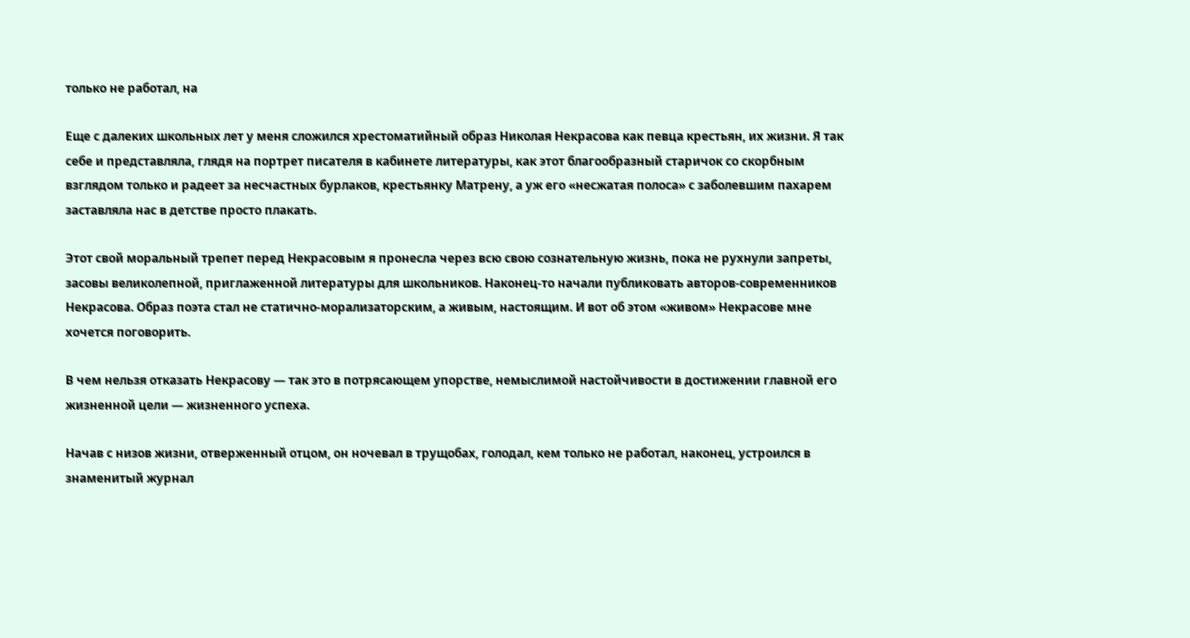только не работал, на

Еще с далеких школьных лет у меня сложился хрестоматийный образ Николая Некрасова как певца крестьян, их жизни. Я так себе и представляла, глядя на портрет писателя в кабинете литературы, как этот благообразный старичок со скорбным взглядом только и радеет за несчастных бурлаков, крестьянку Матрену, а уж его «несжатая полоса» с заболевшим пахарем заставляла нас в детстве просто плакать.

Этот свой моральный трепет перед Некрасовым я пронесла через всю свою сознательную жизнь, пока не рухнули запреты, засовы великолепной, приглаженной литературы для школьников. Наконец-то начали публиковать авторов-современников Некрасова. Образ поэта стал не статично-морализаторским, а живым, настоящим. И вот об этом «живом» Некрасове мне хочется поговорить.

В чем нельзя отказать Некрасову — так это в потрясающем упорстве, немыслимой настойчивости в достижении главной его жизненной цели — жизненного успеха.

Начав с низов жизни, отверженный отцом, он ночевал в трущобах, голодал, кем только не работал, наконец, устроился в знаменитый журнал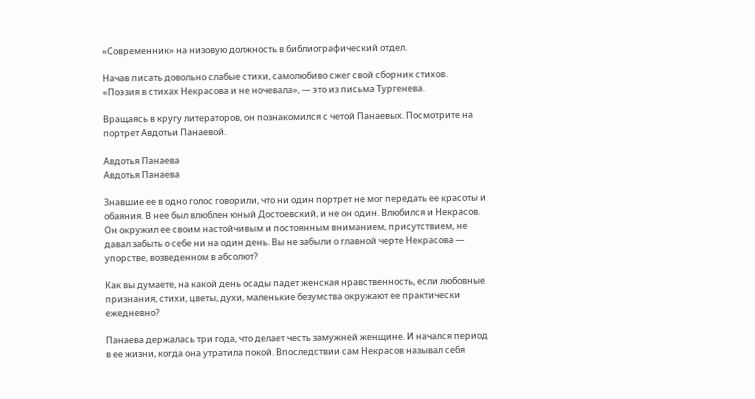«Современник» на низовую должность в библиографический отдел.

Начав писать довольно слабые стихи, самолюбиво сжег свой сборник стихов. «Поэзия в стихах Некрасова и не ночевала», — это из письма Тургенева.

Вращаясь в кругу литераторов, он познакомился с четой Панаевых. Посмотрите на портрет Авдотьи Панаевой.

Авдотья Панаева
Авдотья Панаева

Знавшие ее в одно голос говорили, что ни один портрет не мог передать ее красоты и обаяния. В нее был влюблен юный Достоевский, и не он один. Влюбился и Некрасов. Он окружил ее своим настойчивым и постоянным вниманием, присутствием, не давал забыть о себе ни на один день. Вы не забыли о главной черте Некрасова — упорстве, возведенном в абсолют?

Как вы думаете, на какой день осады падет женская нравственность, если любовные признания, стихи, цветы, духи, маленькие безумства окружают ее практически ежедневно?

Панаева держалась три года, что делает честь замужней женщине. И начался период в ее жизни, когда она утратила покой. Впоследствии сам Некрасов называл себя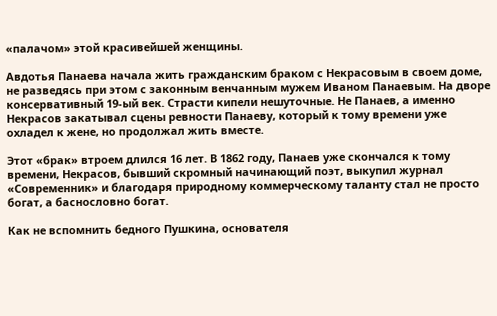«палачом» этой красивейшей женщины.

Авдотья Панаева начала жить гражданским браком с Некрасовым в своем доме, не разведясь при этом с законным венчанным мужем Иваном Панаевым. На дворе консервативный 19-ый век. Страсти кипели нешуточные. Не Панаев, а именно Некрасов закатывал сцены ревности Панаеву, который к тому времени уже охладел к жене, но продолжал жить вместе.

Этот «брак» втроем длился 16 лет. В 1862 году, Панаев уже скончался к тому времени, Некрасов, бывший скромный начинающий поэт, выкупил журнал «Современник» и благодаря природному коммерческому таланту стал не просто богат, а баснословно богат.

Как не вспомнить бедного Пушкина, основателя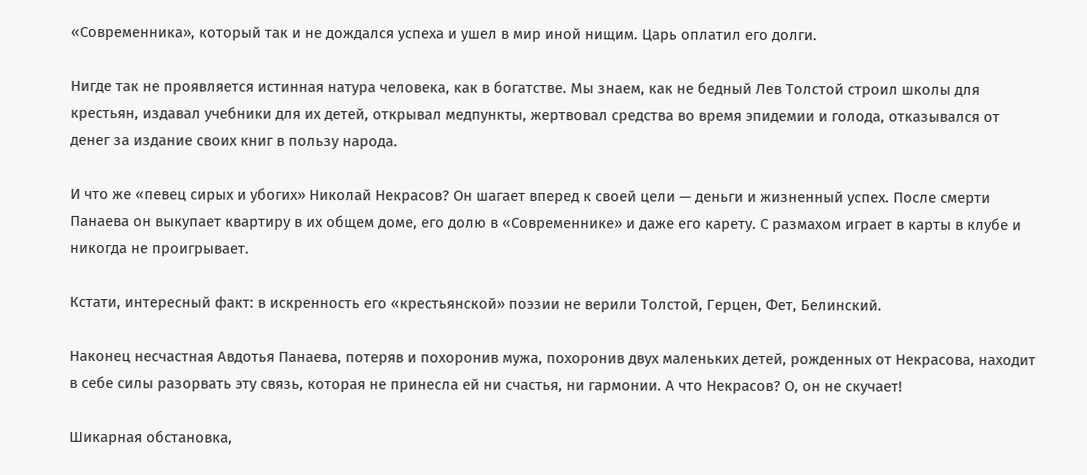«Современника», который так и не дождался успеха и ушел в мир иной нищим. Царь оплатил его долги.

Нигде так не проявляется истинная натура человека, как в богатстве. Мы знаем, как не бедный Лев Толстой строил школы для крестьян, издавал учебники для их детей, открывал медпункты, жертвовал средства во время эпидемии и голода, отказывался от денег за издание своих книг в пользу народа.

И что же «певец сирых и убогих» Николай Некрасов? Он шагает вперед к своей цели — деньги и жизненный успех. После смерти Панаева он выкупает квартиру в их общем доме, его долю в «Современнике» и даже его карету. С размахом играет в карты в клубе и никогда не проигрывает.

Кстати, интересный факт: в искренность его «крестьянской» поэзии не верили Толстой, Герцен, Фет, Белинский.

Наконец несчастная Авдотья Панаева, потеряв и похоронив мужа, похоронив двух маленьких детей, рожденных от Некрасова, находит в себе силы разорвать эту связь, которая не принесла ей ни счастья, ни гармонии. А что Некрасов? О, он не скучает!

Шикарная обстановка,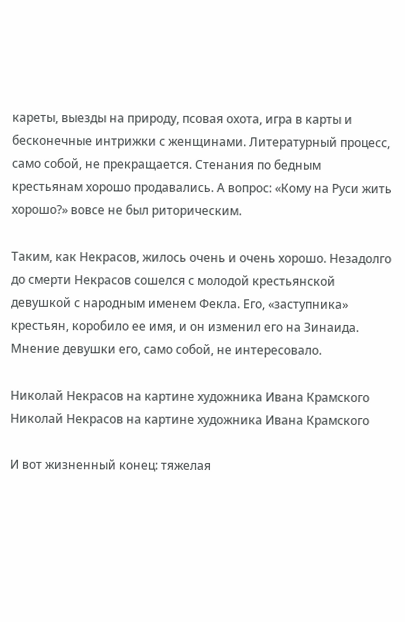кареты, выезды на природу, псовая охота, игра в карты и бесконечные интрижки с женщинами. Литературный процесс, само собой, не прекращается. Стенания по бедным крестьянам хорошо продавались. А вопрос: «Кому на Руси жить хорошо?» вовсе не был риторическим.

Таким, как Некрасов, жилось очень и очень хорошо. Незадолго до смерти Некрасов сошелся с молодой крестьянской девушкой с народным именем Фекла. Его, «заступника» крестьян, коробило ее имя, и он изменил его на Зинаида. Мнение девушки его, само собой, не интересовало.

Николай Некрасов на картине художника Ивана Крамского
Николай Некрасов на картине художника Ивана Крамского

И вот жизненный конец: тяжелая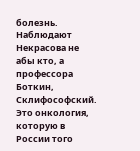болезнь. Наблюдают Некрасова не абы кто, а профессора Боткин, Склифософский. Это онкология, которую в России того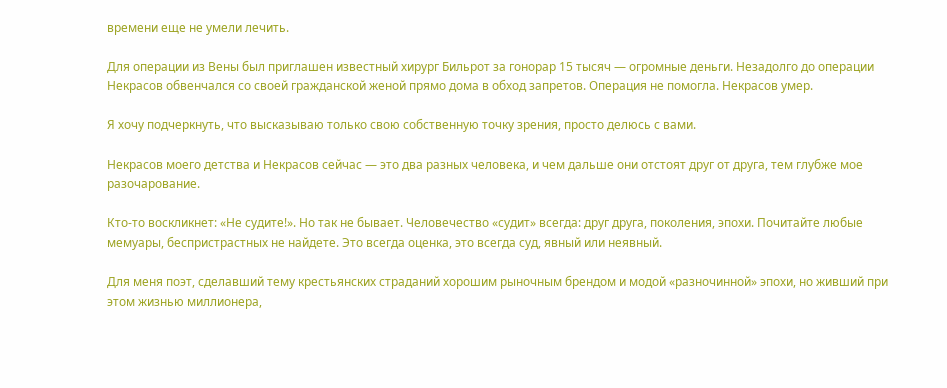времени еще не умели лечить.

Для операции из Вены был приглашен известный хирург Бильрот за гонорар 15 тысяч — огромные деньги. Незадолго до операции Некрасов обвенчался со своей гражданской женой прямо дома в обход запретов. Операция не помогла. Некрасов умер.

Я хочу подчеркнуть, что высказываю только свою собственную точку зрения, просто делюсь с вами.

Некрасов моего детства и Некрасов сейчас — это два разных человека, и чем дальше они отстоят друг от друга, тем глубже мое разочарование.

Кто-то воскликнет: «Не судите!». Но так не бывает. Человечество «судит» всегда: друг друга, поколения, эпохи. Почитайте любые мемуары, беспристрастных не найдете. Это всегда оценка, это всегда суд, явный или неявный.

Для меня поэт, сделавший тему крестьянских страданий хорошим рыночным брендом и модой «разночинной» эпохи, но живший при этом жизнью миллионера,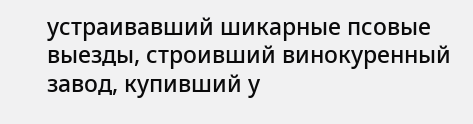устраивавший шикарные псовые выезды, строивший винокуренный завод, купивший у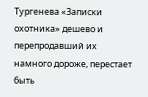Тургенева «Записки охотника» дешево и перепродавший их намного дороже, перестает быть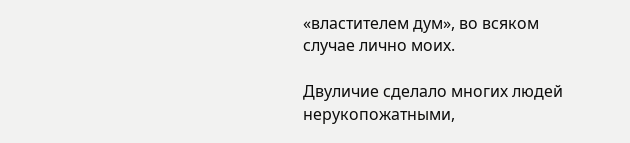«властителем дум», во всяком случае лично моих.

Двуличие сделало многих людей нерукопожатными,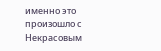именно это произошло с Некрасовым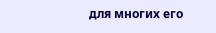для многих его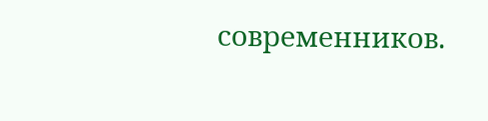современников.